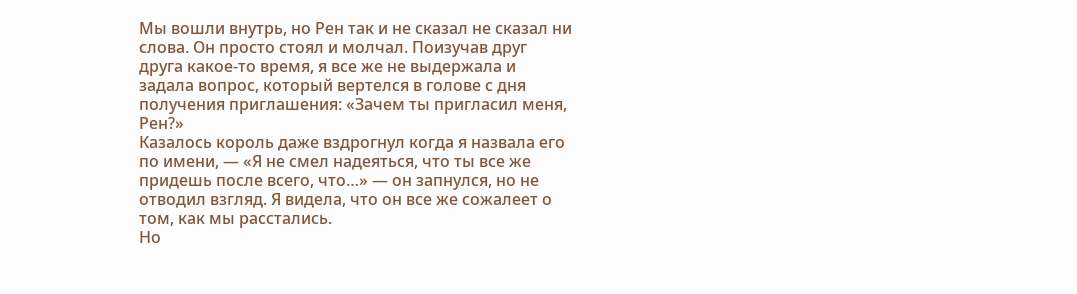Мы вошли внутрь, но Рен так и не сказал не сказал ни слова. Он просто стоял и молчал. Поизучав друг друга какое-то время, я все же не выдержала и задала вопрос, который вертелся в голове с дня получения приглашения: «Зачем ты пригласил меня, Рен?»
Казалось король даже вздрогнул когда я назвала его по имени, — «Я не смел надеяться, что ты все же придешь после всего, что…» — он запнулся, но не отводил взгляд. Я видела, что он все же сожалеет о том, как мы расстались.
Но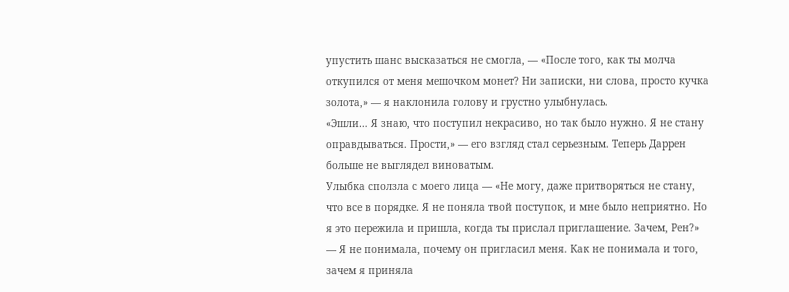упустить шанс высказаться не смогла, — «После того, как ты молча откупился от меня мешочком монет? Ни записки, ни слова, просто кучка золота,» — я наклонила голову и грустно улыбнулась.
«Эшли… Я знаю, что поступил некрасиво, но так было нужно. Я не стану оправдываться. Прости,» — его взгляд стал серьезным. Теперь Даррен больше не выглядел виноватым.
Улыбка сползла с моего лица — «Не могу, даже притворяться не стану, что все в порядке. Я не поняла твой поступок, и мне было неприятно. Но я это пережила и пришла, когда ты прислал приглашение. Зачем, Рен?» — Я не понимала, почему он пригласил меня. Как не понимала и того, зачем я приняла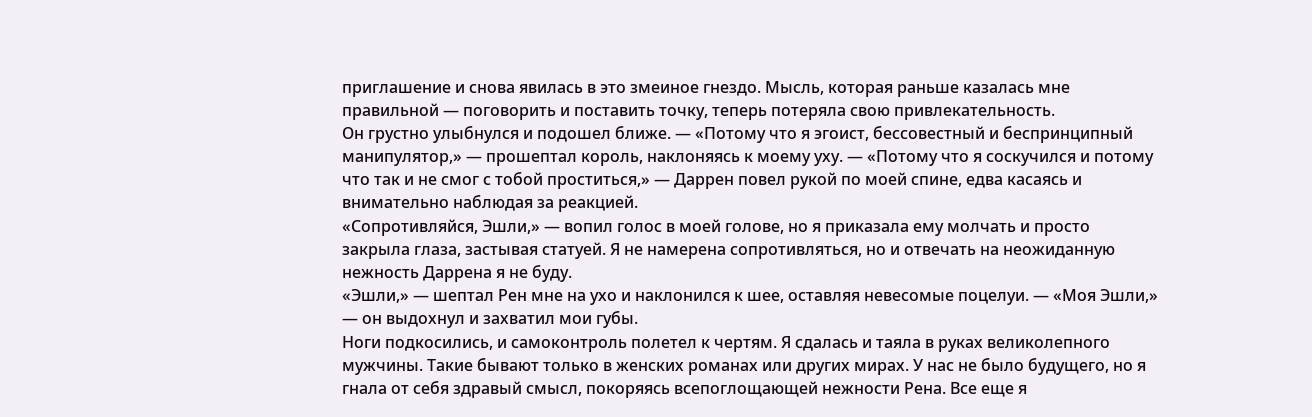приглашение и снова явилась в это змеиное гнездо. Мысль, которая раньше казалась мне правильной — поговорить и поставить точку, теперь потеряла свою привлекательность.
Он грустно улыбнулся и подошел ближе. — «Потому что я эгоист, бессовестный и беспринципный манипулятор,» — прошептал король, наклоняясь к моему уху. — «Потому что я соскучился и потому что так и не смог с тобой проститься,» — Даррен повел рукой по моей спине, едва касаясь и внимательно наблюдая за реакцией.
«Сопротивляйся, Эшли,» — вопил голос в моей голове, но я приказала ему молчать и просто закрыла глаза, застывая статуей. Я не намерена сопротивляться, но и отвечать на неожиданную нежность Даррена я не буду.
«Эшли,» — шептал Рен мне на ухо и наклонился к шее, оставляя невесомые поцелуи. — «Моя Эшли,» — он выдохнул и захватил мои губы.
Ноги подкосились, и самоконтроль полетел к чертям. Я сдалась и таяла в руках великолепного мужчины. Такие бывают только в женских романах или других мирах. У нас не было будущего, но я гнала от себя здравый смысл, покоряясь всепоглощающей нежности Рена. Все еще я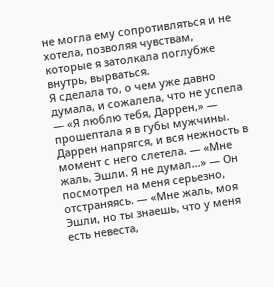не могла ему сопротивляться и не хотела, позволяя чувствам, которые я затолкала поглубже внутрь, вырваться.
Я сделала то, о чем уже давно думала, и сожалела, что не успела — «Я люблю тебя, Даррен,» — прошептала я в губы мужчины.
Даррен напрягся, и вся нежность в момент с него слетела. — «Мне жаль, Эшли. Я не думал…» — Он посмотрел на меня серьезно, отстраняясь. — «Мне жаль, моя Эшли, но ты знаешь, что у меня есть невеста,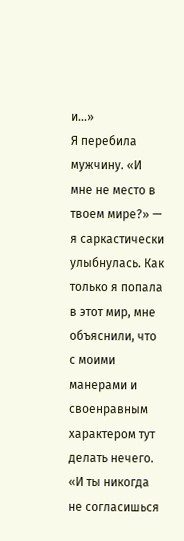и…»
Я перебила мужчину. «И мне не место в твоем мире?» — я саркастически улыбнулась. Как только я попала в этот мир, мне объяснили, что с моими манерами и своенравным характером тут делать нечего.
«И ты никогда не согласишься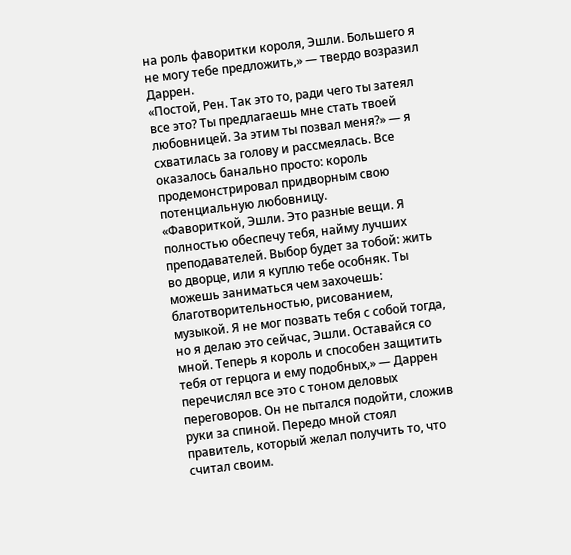на роль фаворитки короля, Эшли. Большего я не могу тебе предложить,» — твердо возразил Даррен.
«Постой, Рен. Так это то, ради чего ты затеял все это? Ты предлагаешь мне стать твоей любовницей. За этим ты позвал меня?» — я схватилась за голову и рассмеялась. Все оказалось банально просто: король продемонстрировал придворным свою потенциальную любовницу.
«Фавориткой, Эшли. Это разные вещи. Я полностью обеспечу тебя, найму лучших преподавателей. Выбор будет за тобой: жить во дворце, или я куплю тебе особняк. Ты можешь заниматься чем захочешь: благотворительностью, рисованием, музыкой. Я не мог позвать тебя с собой тогда, но я делаю это сейчас, Эшли. Оставайся со мной. Теперь я король и способен защитить тебя от герцога и ему подобных,» — Даррен перечислял все это с тоном деловых переговоров. Он не пытался подойти, сложив руки за спиной. Передо мной стоял правитель, который желал получить то, что считал своим.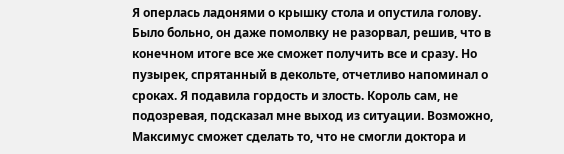Я оперлась ладонями о крышку стола и опустила голову. Было больно, он даже помолвку не разорвал, решив, что в конечном итоге все же сможет получить все и сразу. Но пузырек, спрятанный в декольте, отчетливо напоминал о сроках. Я подавила гордость и злость. Король сам, не подозревая, подсказал мне выход из ситуации. Возможно, Максимус сможет сделать то, что не смогли доктора и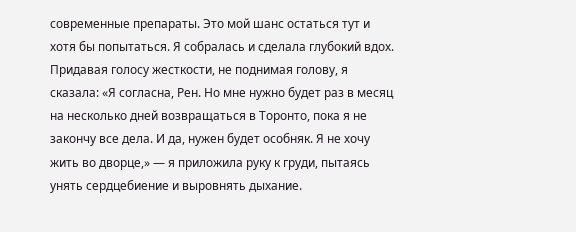современные препараты. Это мой шанс остаться тут и хотя бы попытаться. Я собралась и сделала глубокий вдох.
Придавая голосу жесткости, не поднимая голову, я сказала: «Я согласна, Рен. Но мне нужно будет раз в месяц на несколько дней возвращаться в Торонто, пока я не закончу все дела. И да, нужен будет особняк. Я не хочу жить во дворце,» — я приложила руку к груди, пытаясь унять сердцебиение и выровнять дыхание.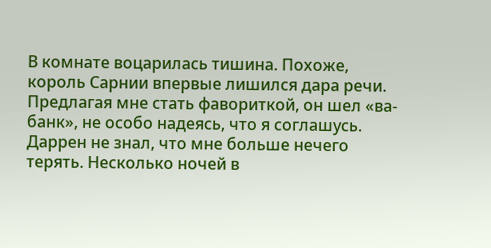В комнате воцарилась тишина. Похоже, король Сарнии впервые лишился дара речи. Предлагая мне стать фавориткой, он шел «ва-банк», не особо надеясь, что я соглашусь. Даррен не знал, что мне больше нечего терять. Несколько ночей в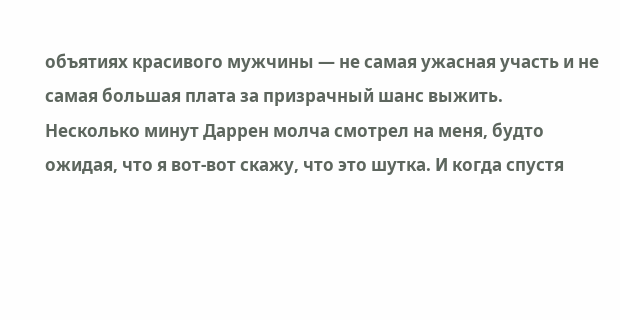объятиях красивого мужчины — не самая ужасная участь и не самая большая плата за призрачный шанс выжить.
Несколько минут Даррен молча смотрел на меня, будто ожидая, что я вот-вот скажу, что это шутка. И когда спустя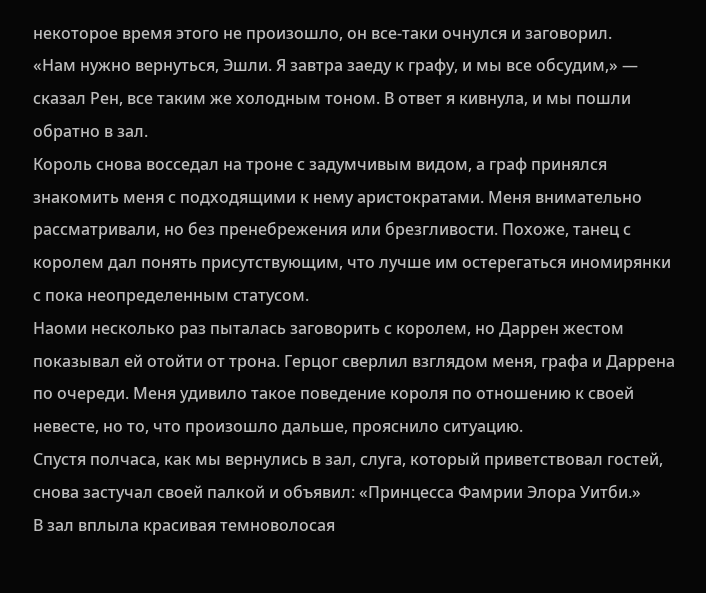некоторое время этого не произошло, он все-таки очнулся и заговорил.
«Нам нужно вернуться, Эшли. Я завтра заеду к графу, и мы все обсудим,» — сказал Рен, все таким же холодным тоном. В ответ я кивнула, и мы пошли обратно в зал.
Король снова восседал на троне с задумчивым видом, а граф принялся знакомить меня с подходящими к нему аристократами. Меня внимательно рассматривали, но без пренебрежения или брезгливости. Похоже, танец с королем дал понять присутствующим, что лучше им остерегаться иномирянки с пока неопределенным статусом.
Наоми несколько раз пыталась заговорить с королем, но Даррен жестом показывал ей отойти от трона. Герцог сверлил взглядом меня, графа и Даррена по очереди. Меня удивило такое поведение короля по отношению к своей невесте, но то, что произошло дальше, прояснило ситуацию.
Спустя полчаса, как мы вернулись в зал, слуга, который приветствовал гостей, снова застучал своей палкой и объявил: «Принцесса Фамрии Элора Уитби.»
В зал вплыла красивая темноволосая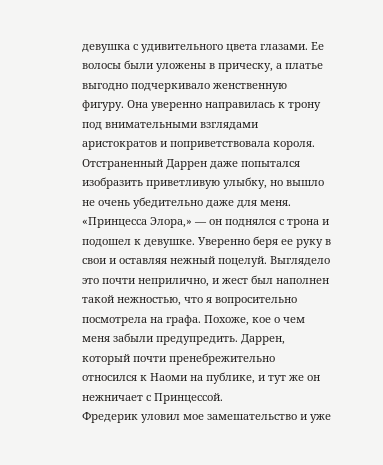девушка с удивительного цвета глазами. Ее волосы были уложены в прическу, а платье выгодно подчеркивало женственную фигуру. Она уверенно направилась к трону под внимательными взглядами аристократов и поприветствовала короля.
Отстраненный Даррен даже попытался изобразить приветливую улыбку, но вышло не очень убедительно даже для меня.
«Принцесса Элора,» — он поднялся с трона и подошел к девушке. Уверенно беря ее руку в свои и оставляя нежный поцелуй. Выглядело это почти неприлично, и жест был наполнен такой нежностью, что я вопросительно посмотрела на графа. Похоже, кое о чем меня забыли предупредить. Даррен, который почти пренебрежительно относился к Наоми на публике, и тут же он нежничает с Принцессой.
Фредерик уловил мое замешательство и уже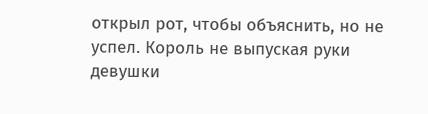открыл рот, чтобы объяснить, но не успел. Король не выпуская руки девушки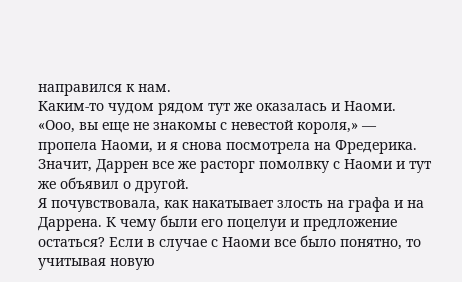направился к нам.
Каким-то чудом рядом тут же оказалась и Наоми.
«Ооо, вы еще не знакомы с невестой короля,» — пропела Наоми, и я снова посмотрела на Фредерика. Значит, Даррен все же расторг помолвку с Наоми и тут же объявил о другой.
Я почувствовала, как накатывает злость на графа и на Даррена. К чему были его поцелуи и предложение остаться? Если в случае с Наоми все было понятно, то учитывая новую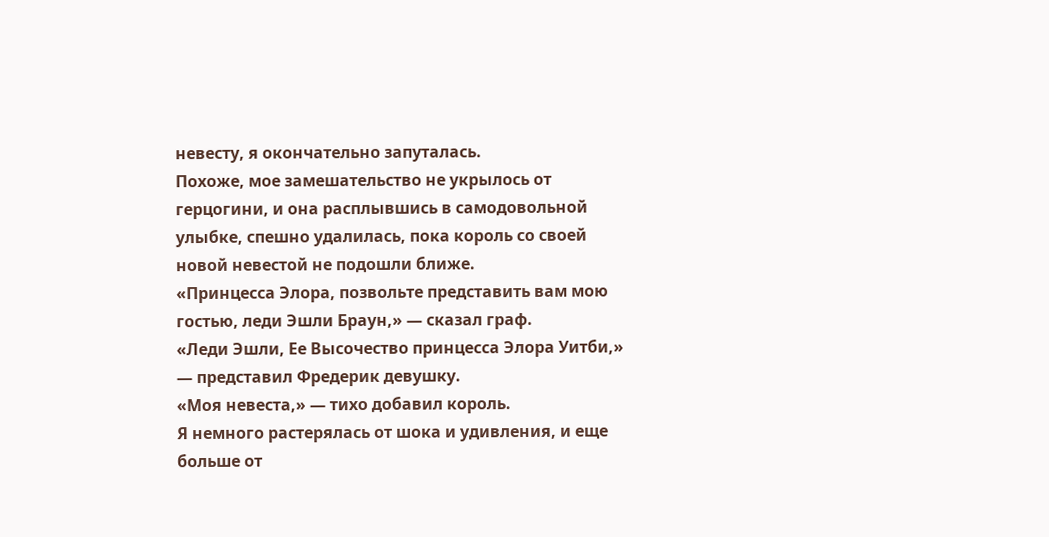невесту, я окончательно запуталась.
Похоже, мое замешательство не укрылось от герцогини, и она расплывшись в самодовольной улыбке, спешно удалилась, пока король со своей новой невестой не подошли ближе.
«Принцесса Элора, позвольте представить вам мою гостью, леди Эшли Браун,» — сказал граф.
«Леди Эшли, Ее Высочество принцесса Элора Уитби,» — представил Фредерик девушку.
«Моя невеста,» — тихо добавил король.
Я немного растерялась от шока и удивления, и еще больше от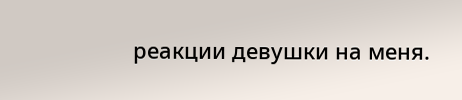реакции девушки на меня.